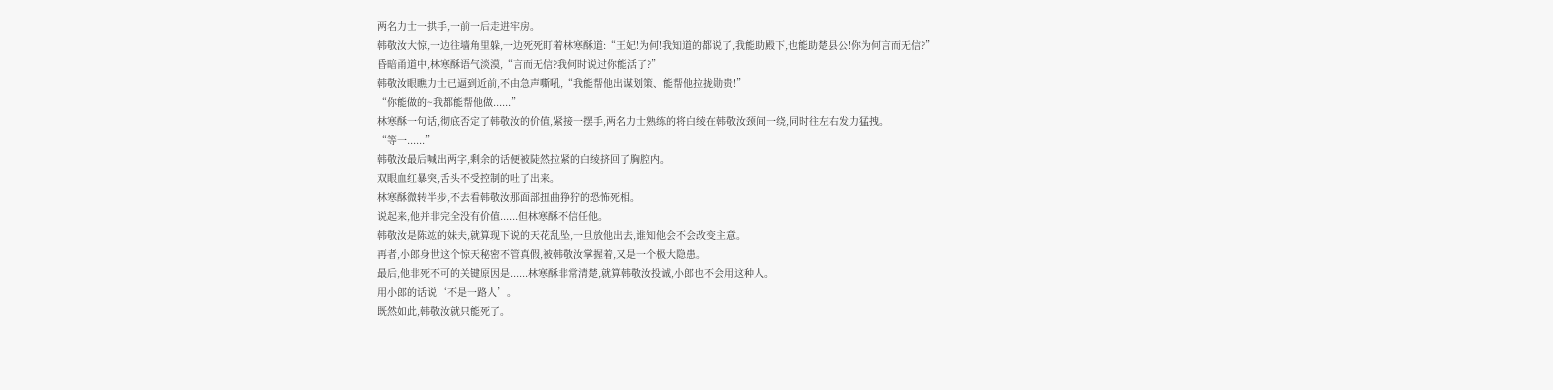两名力士一拱手,一前一后走进牢房。
韩敬汝大惊,一边往墙角里躲,一边死死盯着林寒酥道:“王妃!为何!我知道的都说了,我能助殿下,也能助楚县公!你为何言而无信?”
昏暗甬道中,林寒酥语气淡漠,“言而无信?我何时说过你能活了?”
韩敬汝眼瞧力士已逼到近前,不由急声嘶吼,“我能帮他出谋划策、能帮他拉拢勋贵!”
“你能做的~我都能帮他做......”
林寒酥一句话,彻底否定了韩敬汝的价值,紧接一摆手,两名力士熟练的将白绫在韩敬汝颈间一绕,同时往左右发力猛拽。
“等一......”
韩敬汝最后喊出两字,剩余的话便被陡然拉紧的白绫挤回了胸腔内。
双眼血红暴突,舌头不受控制的吐了出来。
林寒酥微转半步,不去看韩敬汝那面部扭曲狰狞的恐怖死相。
说起来,他并非完全没有价值......但林寒酥不信任他。
韩敬汝是陈竑的妹夫,就算现下说的天花乱坠,一旦放他出去,谁知他会不会改变主意。
再者,小郎身世这个惊天秘密不管真假,被韩敬汝掌握着,又是一个极大隐患。
最后,他非死不可的关键原因是......林寒酥非常清楚,就算韩敬汝投诚,小郎也不会用这种人。
用小郎的话说‘不是一路人’。
既然如此,韩敬汝就只能死了。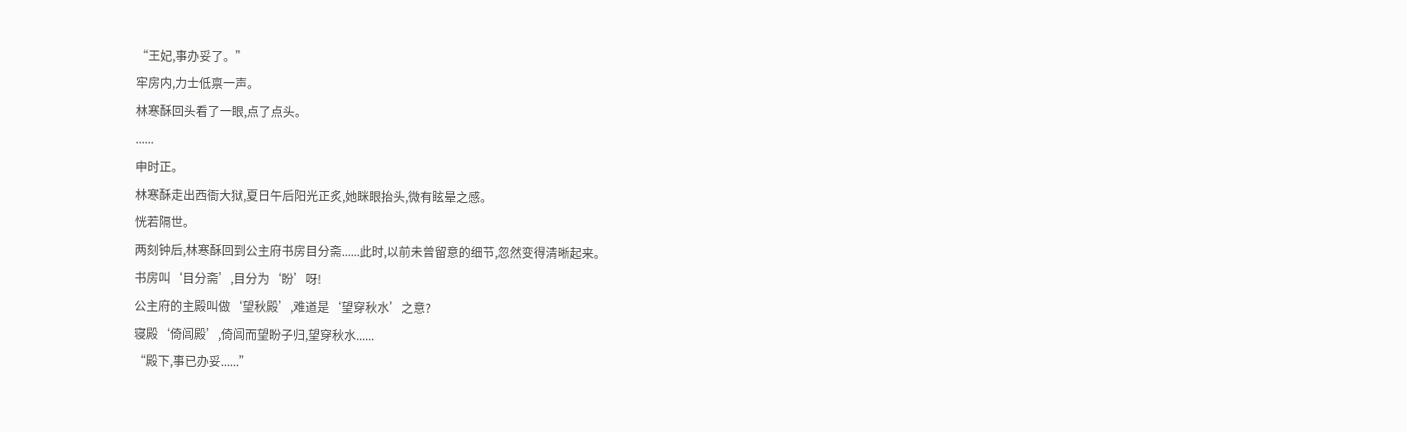“王妃,事办妥了。”
牢房内,力士低禀一声。
林寒酥回头看了一眼,点了点头。
......
申时正。
林寒酥走出西衙大狱,夏日午后阳光正炙,她眯眼抬头,微有眩晕之感。
恍若隔世。
两刻钟后,林寒酥回到公主府书房目分斋......此时,以前未曾留意的细节,忽然变得清晰起来。
书房叫‘目分斋’,目分为‘盼’呀!
公主府的主殿叫做‘望秋殿’,难道是‘望穿秋水’之意?
寝殿‘倚闾殿’,倚闾而望盼子归,望穿秋水......
“殿下,事已办妥......”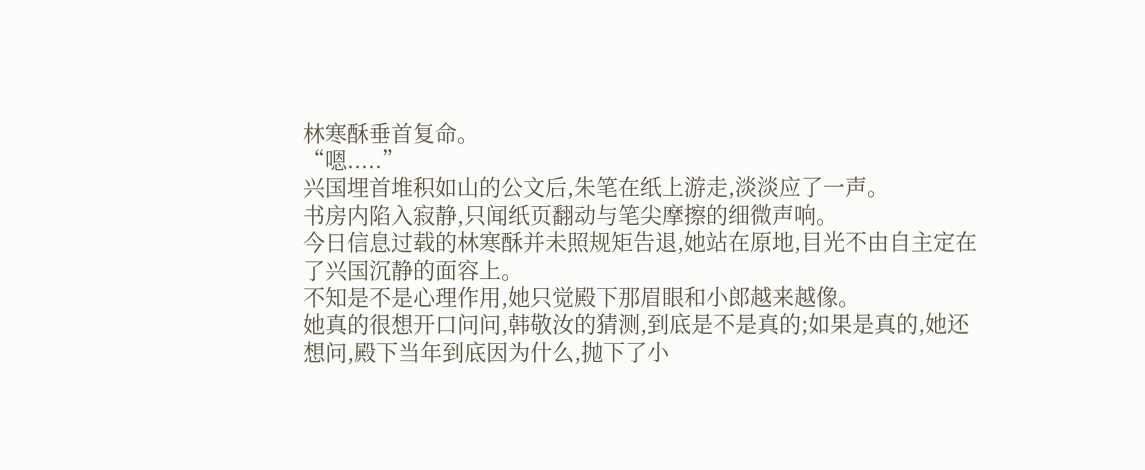林寒酥垂首复命。
“嗯.....”
兴国埋首堆积如山的公文后,朱笔在纸上游走,淡淡应了一声。
书房内陷入寂静,只闻纸页翻动与笔尖摩擦的细微声响。
今日信息过载的林寒酥并未照规矩告退,她站在原地,目光不由自主定在了兴国沉静的面容上。
不知是不是心理作用,她只觉殿下那眉眼和小郎越来越像。
她真的很想开口问问,韩敬汝的猜测,到底是不是真的;如果是真的,她还想问,殿下当年到底因为什么,抛下了小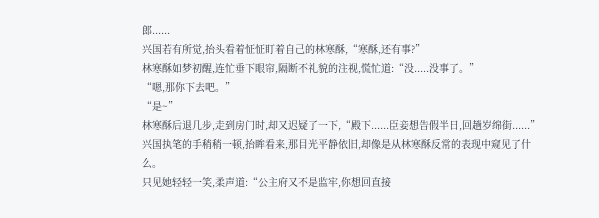郎......
兴国若有所觉,抬头看着怔怔盯着自己的林寒酥,“寒酥,还有事?”
林寒酥如梦初醒,连忙垂下眼帘,隔断不礼貌的注视,慌忙道:“没.....没事了。”
“嗯,那你下去吧。”
“是~”
林寒酥后退几步,走到房门时,却又迟疑了一下,“殿下......臣妾想告假半日,回趟岁绵街......”
兴国执笔的手稍稍一顿,抬眸看来,那目光平静依旧,却像是从林寒酥反常的表现中窥见了什么。
只见她轻轻一笑,柔声道:“公主府又不是监牢,你想回直接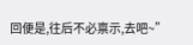回便是,往后不必禀示,去吧~”